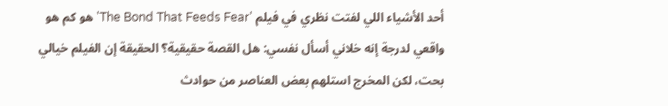أحد الأشياء اللي لفتت نظري في فيلم 'The Bond That Feeds Fear' هو كم هو واقعي لدرجة إنه خلاني أسأل نفسي: هل القصة حقيقية؟ الحقيقة إن الفيلم خيالي بحت، لكن المخرج استلهم بعض العناصر من حوادث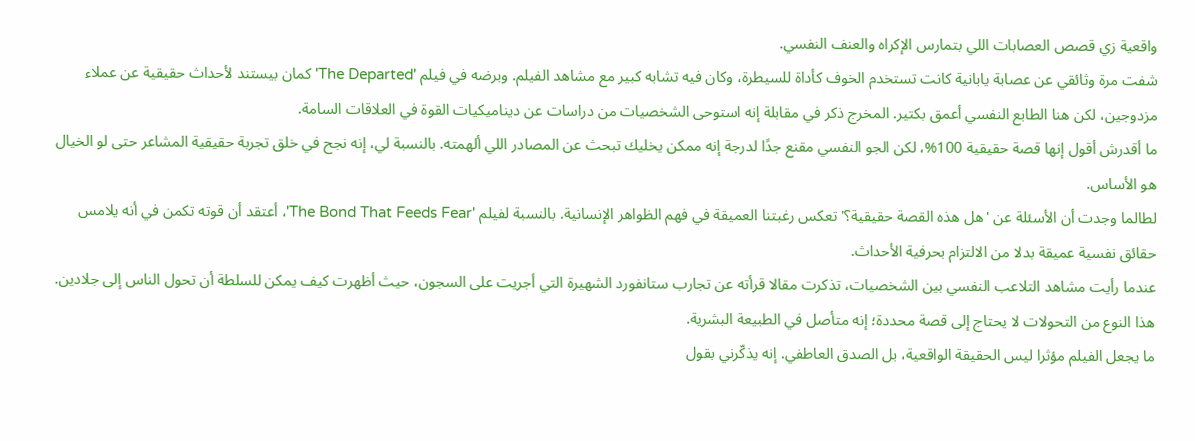واقعية زي قصص العصابات اللي بتمارس الإكراه والعنف النفسي.
شفت مرة وثائقي عن عصابة يابانية كانت تستخدم الخوف كأداة للسيطرة، وكان فيه تشابه كبير مع مشاهد الفيلم. وبرضه في فيلم 'The Departed' كمان بيستند لأحداث حقيقية عن عملاء مزدوجين، لكن هنا الطابع النفسي أعمق بكتير. المخرج ذكر في مقابلة إنه استوحى الشخصيات من دراسات عن ديناميكيات القوة في العلاقات السامة.
ما أقدرش أقول إنها قصة حقيقية 100%، لكن الجو النفسي مقنع جدًا لدرجة إنه ممكن يخليك تبحث عن المصادر اللي ألهمته. بالنسبة لي، إنه نجح في خلق تجربة حقيقية المشاعر حتى لو الخيال هو الأساس.
لطالما وجدت أن الأسئلة عن 'هل هذه القصة حقيقية؟' تعكس رغبتنا العميقة في فهم الظواهر الإنسانية. بالنسبة لفيلم 'The Bond That Feeds Fear'، أعتقد أن قوته تكمن في أنه يلامس حقائق نفسية عميقة بدلا من الالتزام بحرفية الأحداث.
عندما رأيت مشاهد التلاعب النفسي بين الشخصيات، تذكرت مقالا قرأته عن تجارب ستانفورد الشهيرة التي أجريت على السجون، حيث أظهرت كيف يمكن للسلطة أن تحول الناس إلى جلادين. هذا النوع من التحولات لا يحتاج إلى قصة محددة؛ إنه متأصل في الطبيعة البشرية.
ما يجعل الفيلم مؤثرا ليس الحقيقة الواقعية، بل الصدق العاطفي. إنه يذكّرني بقول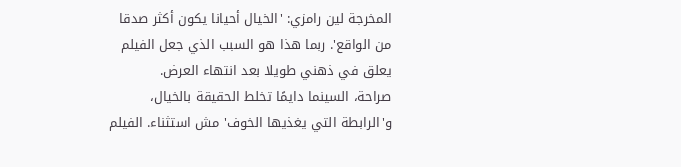المخرجة لين رامزي: 'الخيال أحيانا يكون أكثر صدقا من الواقع'. ربما هذا هو السبب الذي جعل الفيلم يعلق في ذهني طويلا بعد انتهاء العرض.
صراحة، السينما دايمًا تخلط الحقيقة بالخيال، و'الرابطة التي يغذيها الخوف' مش استثناء. الفيلم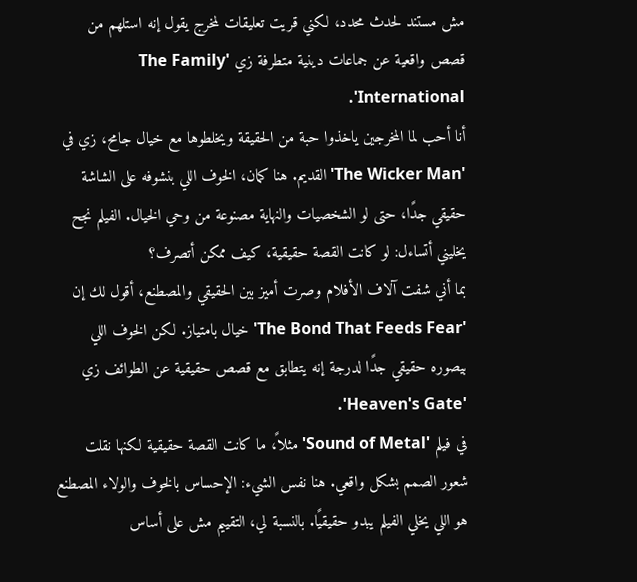مش مستند لحدث محدد، لكني قريت تعليقات لمخرج يقول إنه استلهم من قصص واقعية عن جماعات دينية متطرفة زي 'The Family International'.
أنا أحب لما المخرجين ياخذوا حبة من الحقيقة ويخلطوها مع خيال جامح، زي في 'The Wicker Man' القديم. هنا كمان، الخوف اللي بنشوفه على الشاشة حقيقي جدًا، حتى لو الشخصيات والنهاية مصنوعة من وحي الخيال. الفيلم نجح يخليني أتساءل: لو كانت القصة حقيقية، كيف ممكن أتصرف؟
بما أني شفت آلاف الأفلام وصرت أميز بين الحقيقي والمصطنع، أقول لك إن 'The Bond That Feeds Fear' خيال بامتياز. لكن الخوف اللي بيصوره حقيقي جدًا لدرجة إنه يتطابق مع قصص حقيقية عن الطوائف زي 'Heaven's Gate'.
في فيلم 'Sound of Metal' مثلاً، ما كانت القصة حقيقية لكنها نقلت شعور الصمم بشكل واقعي. هنا نفس الشيء: الإحساس بالخوف والولاء المصطنع هو اللي يخلي الفيلم يبدو حقيقيًا. بالنسبة لي، التقييم مش على أساس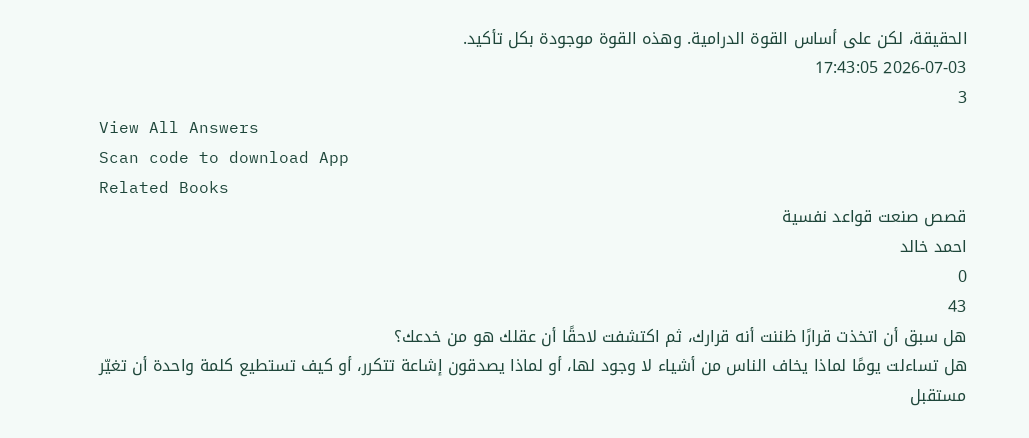الحقيقة، لكن على أساس القوة الدرامية. وهذه القوة موجودة بكل تأكيد.
2026-07-03 17:43:05
3
View All Answers
Scan code to download App
Related Books
قصص صنعت قواعد نفسية
احمد خالد
0
43
هل سبق أن اتخذت قرارًا ظننت أنه قرارك، ثم اكتشفت لاحقًا أن عقلك هو من خدعك؟
هل تساءلت يومًا لماذا يخاف الناس من أشياء لا وجود لها، أو لماذا يصدقون إشاعة تتكرر، أو كيف تستطيع كلمة واحدة أن تغيّر مستقبل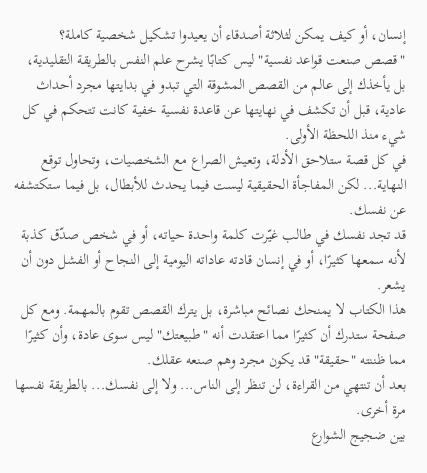إنسان، أو كيف يمكن لثلاثة أصدقاء أن يعيدوا تشكيل شخصية كاملة؟
"قصص صنعت قواعد نفسية" ليس كتابًا يشرح علم النفس بالطريقة التقليدية، بل يأخذك إلى عالم من القصص المشوقة التي تبدو في بدايتها مجرد أحداث عادية، قبل أن تكشف في نهايتها عن قاعدة نفسية خفية كانت تتحكم في كل شيء منذ اللحظة الأولى.
في كل قصة ستلاحق الأدلة، وتعيش الصراع مع الشخصيات، وتحاول توقع النهاية... لكن المفاجأة الحقيقية ليست فيما يحدث للأبطال، بل فيما ستكتشفه عن نفسك.
قد تجد نفسك في طالب غيّرت كلمة واحدة حياته، أو في شخص صدّق كذبة لأنه سمعها كثيرًا، أو في إنسان قادته عاداته اليومية إلى النجاح أو الفشل دون أن يشعر.
هذا الكتاب لا يمنحك نصائح مباشرة، بل يترك القصص تقوم بالمهمة. ومع كل صفحة ستدرك أن كثيرًا مما اعتقدت أنه "طبيعتك" ليس سوى عادة، وأن كثيرًا مما ظننته "حقيقة" قد يكون مجرد وهم صنعه عقلك.
بعد أن تنتهي من القراءة، لن تنظر إلى الناس... ولا إلى نفسك... بالطريقة نفسها مرة أخرى.
بين ضجيج الشوارع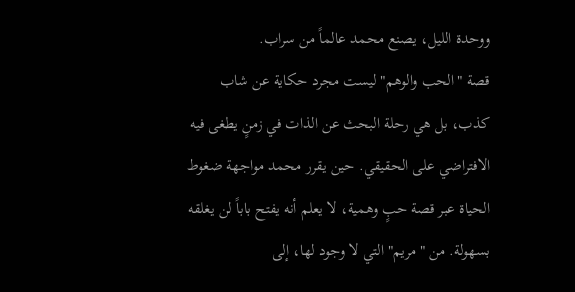ووحدة الليل، يصنع محمد عالماً من سراب.
قصة "الحب والوهم" ليست مجرد حكاية عن شاب كذب، بل هي رحلة البحث عن الذات في زمنٍ يطغى فيه الافتراضي على الحقيقي. حين يقرر محمد مواجهة ضغوط الحياة عبر قصة حبٍ وهمية، لا يعلم أنه يفتح باباً لن يغلقه بسهولة. من "مريم" التي لا وجود لها، إلى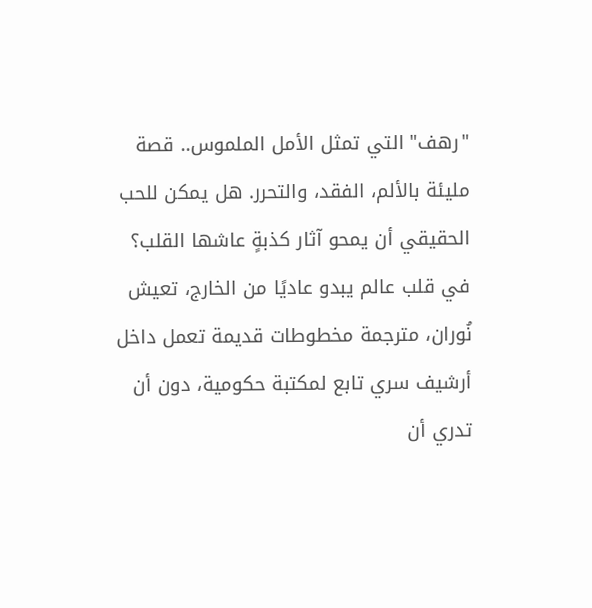"رهف" التي تمثل الأمل الملموس.. قصة مليئة بالألم، الفقد، والتحرر. هل يمكن للحب الحقيقي أن يمحو آثار كذبةٍ عاشها القلب؟
في قلب عالم يبدو عاديًا من الخارج، تعيش نُوران، مترجمة مخطوطات قديمة تعمل داخل أرشيف سري تابع لمكتبة حكومية، دون أن تدري أن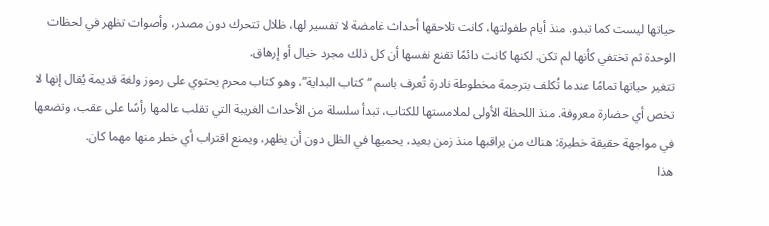حياتها ليست كما تبدو. منذ أيام طفولتها، كانت تلاحقها أحداث غامضة لا تفسير لها، ظلال تتحرك دون مصدر، وأصوات تظهر في لحظات الوحدة ثم تختفي كأنها لم تكن. لكنها كانت دائمًا تقنع نفسها أن كل ذلك مجرد خيال أو إرهاق.
تتغير حياتها تمامًا عندما تُكلف بترجمة مخطوطة نادرة تُعرف باسم “كتاب البداية”، وهو كتاب محرم يحتوي على رموز ولغة قديمة يُقال إنها لا تخص أي حضارة معروفة. منذ اللحظة الأولى لملامستها للكتاب، تبدأ سلسلة من الأحداث الغريبة التي تقلب عالمها رأسًا على عقب، وتضعها في مواجهة حقيقة خطيرة: هناك من يراقبها منذ زمن بعيد، يحميها في الظل دون أن يظهر، ويمنع اقتراب أي خطر منها مهما كان.
هذا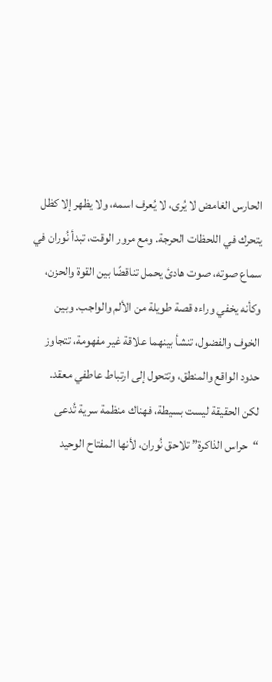الحارس الغامض لا يُرى، لا يُعرف اسمه، ولا يظهر إلا كظل يتحرك في اللحظات الحرجة. ومع مرور الوقت، تبدأ نُوران في سماع صوته، صوت هادئ يحمل تناقضًا بين القوة والحزن، وكأنه يخفي وراءه قصة طويلة من الألم والواجب. وبين الخوف والفضول، تنشأ بينهما علاقة غير مفهومة، تتجاوز حدود الواقع والمنطق، وتتحول إلى ارتباط عاطفي معقد.
لكن الحقيقة ليست بسيطة، فهناك منظمة سرية تُدعى “حراس الذاكرة” تلاحق نُوران، لأنها المفتاح الوحيد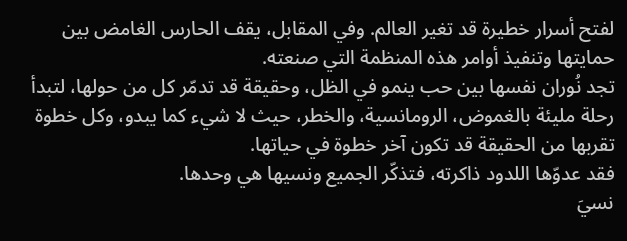لفتح أسرار خطيرة قد تغير العالم. وفي المقابل، يقف الحارس الغامض بين حمايتها وتنفيذ أوامر هذه المنظمة التي صنعته.
تجد نُوران نفسها بين حب ينمو في الظل، وحقيقة قد تدمّر كل من حولها، لتبدأ رحلة مليئة بالغموض، الرومانسية، والخطر، حيث لا شيء كما يبدو، وكل خطوة تقربها من الحقيقة قد تكون آخر خطوة في حياتها.
فقد عدوّها اللدود ذاكرته، فتذكّر الجميع ونسيها هي وحدها.
نسيَ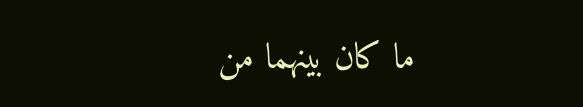ما كان بينهما من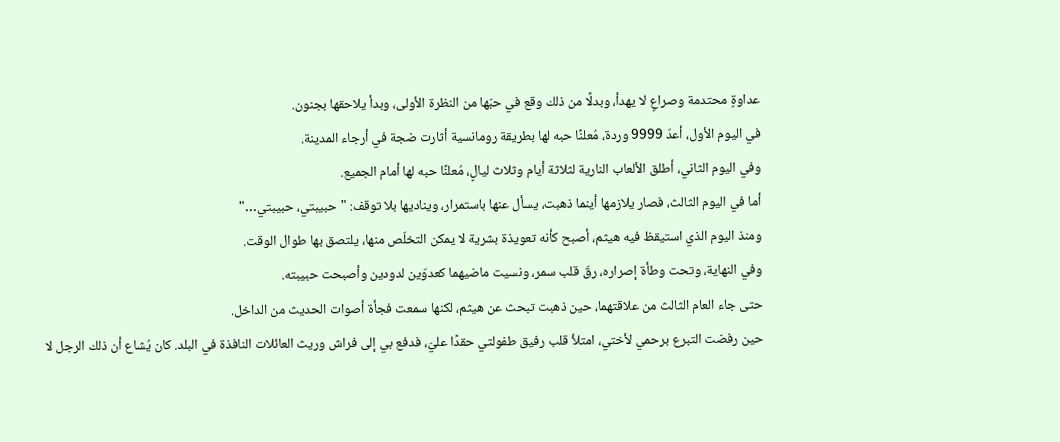عداوةٍ محتدمة وصراعٍ لا يهدأ، وبدلًا من ذلك وقع في حبّها من النظرة الأولى، وبدأ يلاحقها بجنون.
في اليوم الأول، أعدّ 9999 وردة، مُعلنًا حبه لها بطريقة رومانسية أثارت ضجة في أرجاء المدينة.
وفي اليوم الثاني، أطلق الألعاب النارية لثلاثة أيام وثلاث ليالٍ، مُعلنًا حبه لها أمام الجميع.
أما في اليوم الثالث، فصار يلازمها أينما ذهبت، يسأل عنها باستمرار، ويناديها بلا توقف: "حبيبتي، حبيبتي…"
ومنذ اليوم الذي استيقظ فيه هيثم، أصبح كأنه تعويذة بشرية لا يمكن التخلّص منها، يلتصق بها طوال الوقت.
وفي النهاية، وتحت وطأة إصراره، رقّ قلب سمر، ونسيت ماضيهما كعدوّين لدودين وأصبحت حبيبته.
حتى جاء العام الثالث من علاقتهما، حين ذهبت تبحث عن هيثم، لكنها سمعت فجأة أصوات الحديث من الداخل.
حين رفضت التبرع برحمي لأختي، امتلأ قلب رفيق طفولتي حقدًا عليّ، فدفع بي إلى فراش وريث العائلات النافذة في البلد. كان يُشاع أن ذلك الرجل لا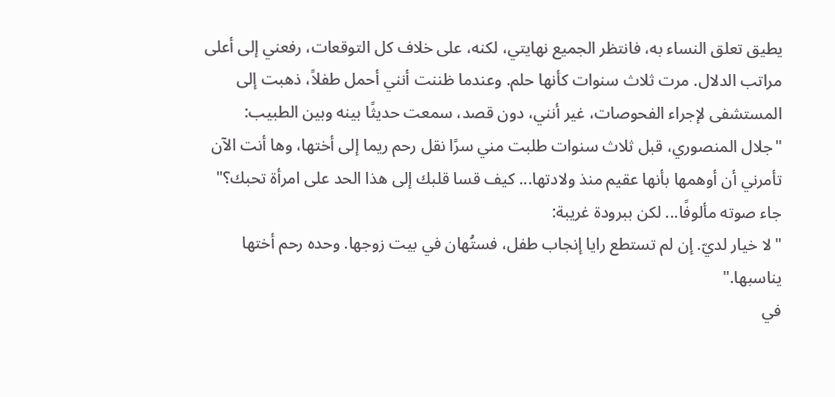يطيق تعلق النساء به، فانتظر الجميع نهايتي، لكنه، على خلاف كل التوقعات، رفعني إلى أعلى مراتب الدلال. مرت ثلاث سنوات كأنها حلم. وعندما ظننت أنني أحمل طفلاً، ذهبت إلى المستشفى لإجراء الفحوصات، غير أنني، دون قصد، سمعت حديثًا بينه وبين الطبيب:
"جلال المنصوري، قبل ثلاث سنوات طلبت مني سرًا نقل رحم ريما إلى أختها، وها أنت الآن تأمرني أن أوهمها بأنها عقيم منذ ولادتها... كيف قسا قلبك إلى هذا الحد على امرأة تحبك؟"
جاء صوته مألوفًا... لكن ببرودة غريبة:
"لا خيار لديّ. إن لم تستطع رايا إنجاب طفل، فستُهان في بيت زوجها. وحده رحم أختها يناسبها."
في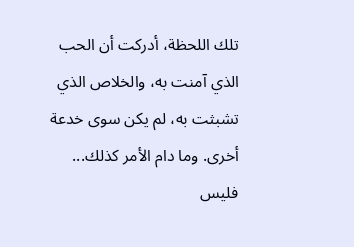تلك اللحظة، أدركت أن الحب الذي آمنت به، والخلاص الذي تشبثت به، لم يكن سوى خدعة أخرى. وما دام الأمر كذلك... فليس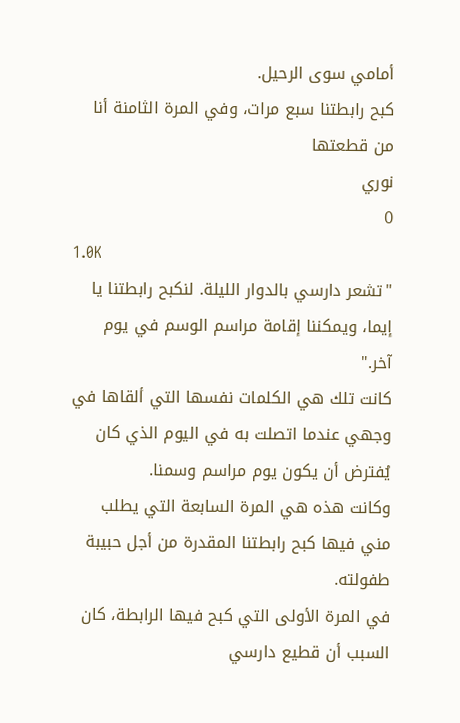أمامي سوى الرحيل.
كبح رابطتنا سبع مرات، وفي المرة الثامنة أنا من قطعتها
نوري
0
1.0K
"تشعر دارسي بالدوار الليلة. لنكبح رابطتنا يا إيما، ويمكننا إقامة مراسم الوسم في يوم آخر."
كانت تلك هي الكلمات نفسها التي ألقاها في وجهي عندما اتصلت به في اليوم الذي كان يُفترض أن يكون يوم مراسم وسمنا.
وكانت هذه هي المرة السابعة التي يطلب مني فيها كبح رابطتنا المقدرة من أجل حبيبة طفولته.
في المرة الأولى التي كبح فيها الرابطة، كان السبب أن قطيع دارسي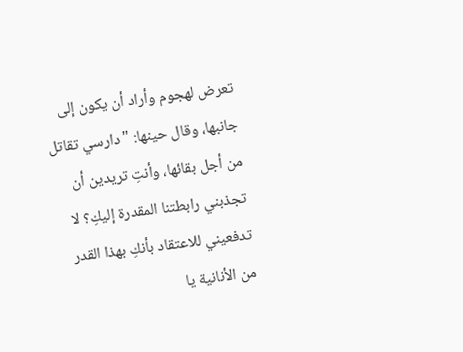تعرض لهجوم وأراد أن يكون إلى جانبها، وقال حينها: "دارسي تقاتل من أجل بقائها، وأنتِ تريدين أن تجذبني رابطتنا المقدرة إليكِ؟ لا تدفعيني للاعتقاد بأنكِ بهذا القدر من الأنانية يا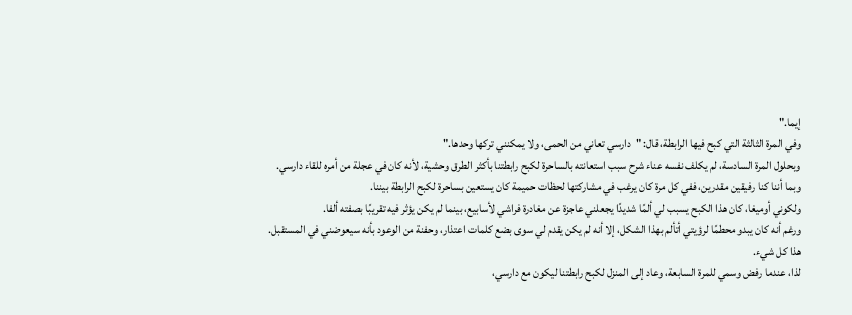إيما."
وفي المرة الثالثة التي كبح فيها الرابطة، قال: "دارسي تعاني من الحمى، ولا يمكنني تركها وحدها."
وبحلول المرة السادسة، لم يكلف نفسه عناء شرح سبب استعانته بالساحرة لكبح رابطتنا بأكثر الطرق وحشية، لأنه كان في عجلة من أمره للقاء دارسي.
وبما أننا كنا رفيقين مقدرين، ففي كل مرة كان يرغب في مشاركتها لحظات حميمة كان يستعين بساحرة لكبح الرابطة بيننا.
ولكوني أوميغا، كان هذا الكبح يسبب لي ألمًا شديدًا يجعلني عاجزة عن مغادرة فراشي لأسابيع، بينما لم يكن يؤثر فيه تقريبًا بصفته ألفا.
ورغم أنه كان يبدو محطمًا لرؤيتي أتألم بهذا الشكل، إلا أنه لم يكن يقدم لي سوى بضع كلمات اعتذار، وحفنة من الوعود بأنه سيعوضني في المستقبل. هذا كل شيء.
لذا، عندما رفض وسمي للمرة السابعة، وعاد إلى المنزل لكبح رابطتنا ليكون مع دارسي،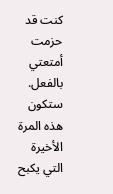كنت قد حزمت أمتعتي بالفعل.
ستكون هذه المرة الأخيرة التي يكبح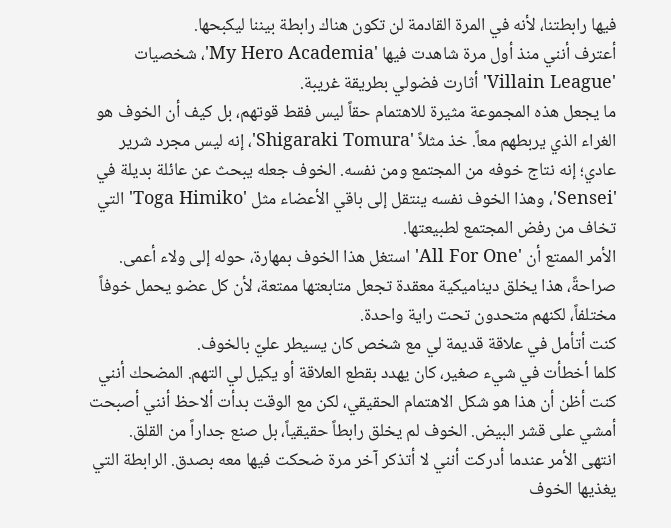فيها رابطتنا، لأنه في المرة القادمة لن تكون هناك رابطة بيننا ليكبحها.
أعترف أنني منذ أول مرة شاهدت فيها 'My Hero Academia'، شخصيات 'Villain League' أثارت فضولي بطريقة غريبة.
ما يجعل هذه المجموعة مثيرة للاهتمام حقاً ليس فقط قوتهم، بل كيف أن الخوف هو الغراء الذي يربطهم معاً. خذ مثلاً 'Shigaraki Tomura'، إنه ليس مجرد شرير عادي؛ إنه نتاج خوفه من المجتمع ومن نفسه. الخوف جعله يبحث عن عائلة بديلة في 'Sensei'، وهذا الخوف نفسه ينتقل إلى باقي الأعضاء مثل 'Toga Himiko' التي تخاف من رفض المجتمع لطبيعتها.
الأمر الممتع أن 'All For One' استغل هذا الخوف بمهارة، حوله إلى ولاء أعمى. صراحةً، هذا يخلق ديناميكية معقدة تجعل متابعتها ممتعة، لأن كل عضو يحمل خوفاً مختلفاً، لكنهم متحدون تحت راية واحدة.
كنت أتأمل في علاقة قديمة لي مع شخص كان يسيطر عليّ بالخوف.
كلما أخطأت في شيء صغير، كان يهدد بقطع العلاقة أو يكيل لي التهم. المضحك أنني كنت أظن أن هذا هو شكل الاهتمام الحقيقي، لكن مع الوقت بدأت ألاحظ أنني أصبحت أمشي على قشر البيض. الخوف لم يخلق رابطاً حقيقياً، بل صنع جداراً من القلق.
انتهى الأمر عندما أدركت أنني لا أتذكر آخر مرة ضحكت فيها معه بصدق. الرابطة التي يغذيها الخوف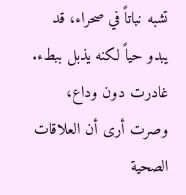تشبه نباتاً في صحراء، قد يبدو حياً لكنه يذبل ببطء. غادرت دون وداع، وصرت أرى أن العلاقات الصحية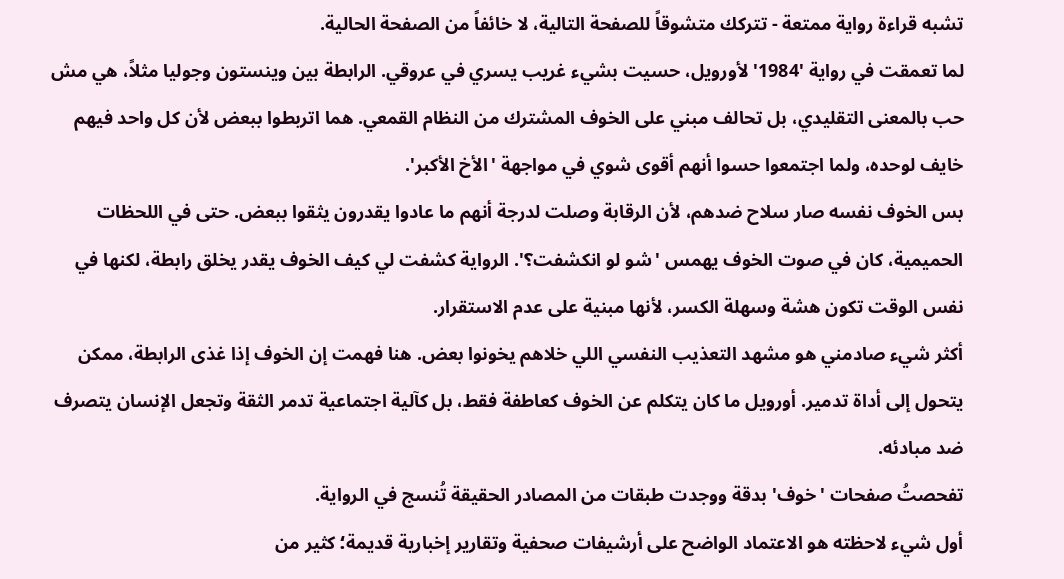تشبه قراءة رواية ممتعة - تتركك متشوقاً للصفحة التالية، لا خائفاً من الصفحة الحالية.
لما تعمقت في رواية '1984' لأورويل، حسيت بشيء غريب يسري في عروقي. الرابطة بين وينستون وجوليا مثلاً، هي مش حب بالمعنى التقليدي، بل تحالف مبني على الخوف المشترك من النظام القمعي. هما اتربطوا ببعض لأن كل واحد فيهم خايف لوحده، ولما اجتمعوا حسوا أنهم أقوى شوي في مواجهة 'الأخ الأكبر'.
بس الخوف نفسه صار سلاح ضدهم، لأن الرقابة وصلت لدرجة أنهم ما عادوا يقدرون يثقوا ببعض. حتى في اللحظات الحميمية، كان في صوت الخوف يهمس 'شو لو انكشفت؟'. الرواية كشفت لي كيف الخوف يقدر يخلق رابطة، لكنها في نفس الوقت تكون هشة وسهلة الكسر، لأنها مبنية على عدم الاستقرار.
أكثر شيء صادمني هو مشهد التعذيب النفسي اللي خلاهم يخونوا بعض. هنا فهمت إن الخوف إذا غذى الرابطة، ممكن يتحول إلى أداة تدمير. أورويل ما كان يتكلم عن الخوف كعاطفة فقط، بل كآلية اجتماعية تدمر الثقة وتجعل الإنسان يتصرف ضد مبادئه.
تفحصتُ صفحات 'خوف' بدقة ووجدت طبقات من المصادر الحقيقة تُنسج في الرواية.
أول شيء لاحظته هو الاعتماد الواضح على أرشيفات صحفية وتقارير إخبارية قديمة؛ كثير من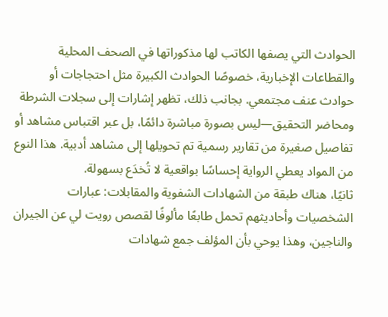الحوادث التي يصفها الكاتب لها مذكوراتها في الصحف المحلية والقطاعات الإخبارية، خصوصًا الحوادث الكبيرة مثل احتجاجات أو حوادث عنف مجتمعي. بجانب ذلك، تظهر إشارات إلى سجلات الشرطة ومحاضر التحقيق—ليس بصورة مباشرة دائمًا، بل عبر اقتباس مشاهد أو تفاصيل صغيرة من تقارير رسمية تم تحويلها إلى مشاهد أدبية. هذا النوع من المواد يعطي الرواية إحساسًا بواقعية لا تُخدَع بسهولة.
ثانيًا، هناك طبقة من الشهادات الشفوية والمقابلات: عبارات الشخصيات وأحاديثهم تحمل طابعًا مألوفًا لقصص رويت لي عن الجيران والناجين، وهذا يوحي بأن المؤلف جمع شهادات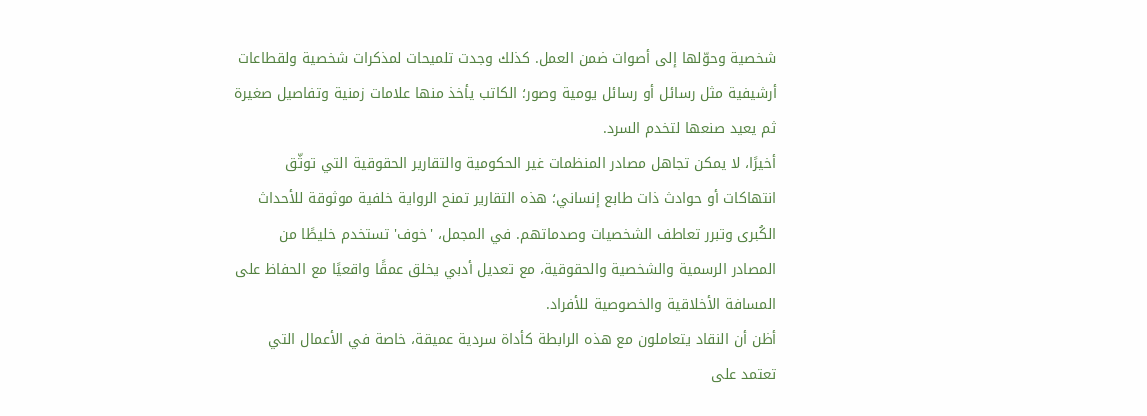شخصية وحوّلها إلى أصوات ضمن العمل. كذلك وجدت تلميحات لمذكرات شخصية ولقطاعات أرشيفية مثل رسائل أو رسائل يومية وصور؛ الكاتب يأخذ منها علامات زمنية وتفاصيل صغيرة ثم يعيد صنعها لتخدم السرد.
أخيرًا، لا يمكن تجاهل مصادر المنظمات غير الحكومية والتقارير الحقوقية التي توثّق انتهاكات أو حوادث ذات طابع إنساني؛ هذه التقارير تمنح الرواية خلفية موثوقة للأحداث الكُبرى وتبرر تعاطف الشخصيات وصدماتهم. في المجمل، 'خوف' تستخدم خليطًا من المصادر الرسمية والشخصية والحقوقية، مع تعديل أدبي يخلق عمقًا واقعيًا مع الحفاظ على المسافة الأخلاقية والخصوصية للأفراد.
أظن أن النقاد يتعاملون مع هذه الرابطة كأداة سردية عميقة، خاصة في الأعمال التي تعتمد على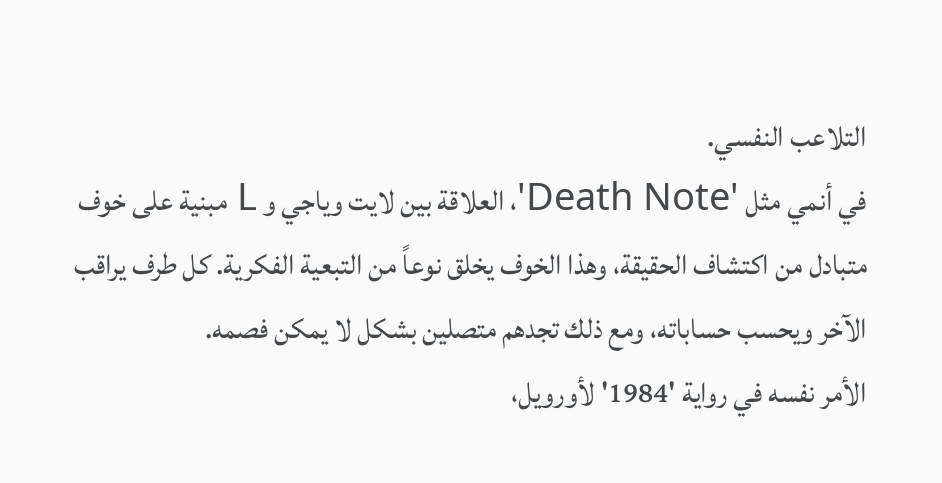التلاعب النفسي.
في أنمي مثل 'Death Note'، العلاقة بين لايت وياجي و L مبنية على خوف متبادل من اكتشاف الحقيقة، وهذا الخوف يخلق نوعاً من التبعية الفكرية. كل طرف يراقب الآخر ويحسب حساباته، ومع ذلك تجدهم متصلين بشكل لا يمكن فصمه.
الأمر نفسه في رواية '1984' لأورويل،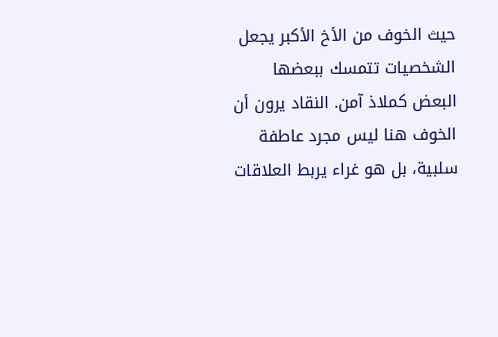حيث الخوف من الأخ الأكبر يجعل الشخصيات تتمسك ببعضها البعض كملاذ آمن. النقاد يرون أن الخوف هنا ليس مجرد عاطفة سلبية، بل هو غراء يربط العلاقات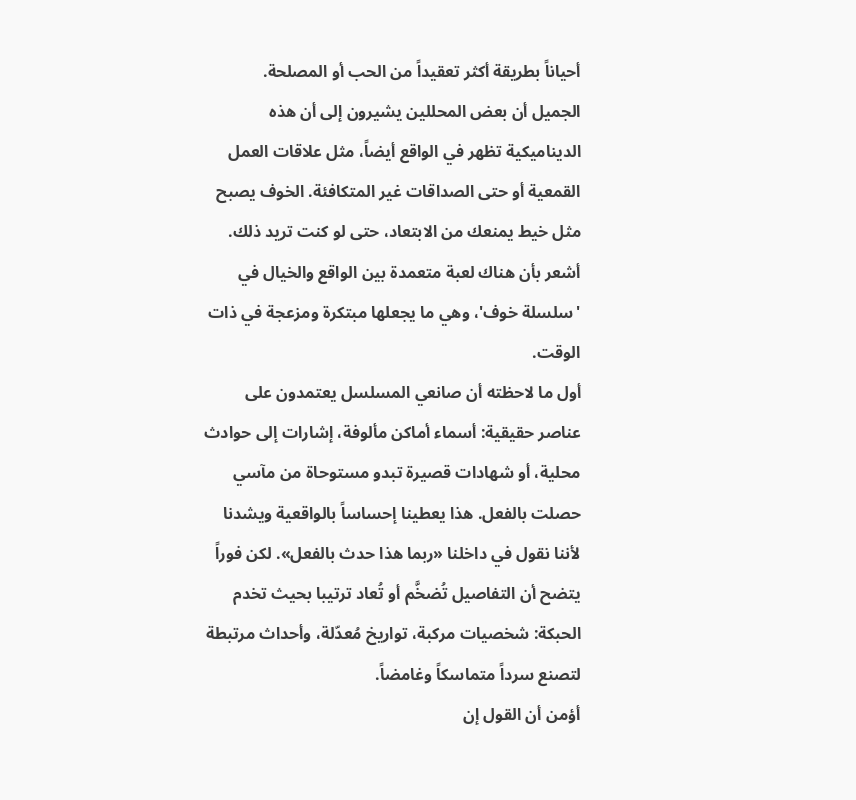أحياناً بطريقة أكثر تعقيداً من الحب أو المصلحة.
الجميل أن بعض المحللين يشيرون إلى أن هذه الديناميكية تظهر في الواقع أيضاً، مثل علاقات العمل القمعية أو حتى الصداقات غير المتكافئة. الخوف يصبح مثل خيط يمنعك من الابتعاد، حتى لو كنت تريد ذلك.
أشعر بأن هناك لعبة متعمدة بين الواقع والخيال في 'سلسلة خوف'، وهي ما يجعلها مبتكرة ومزعجة في ذات الوقت.
أول ما لاحظته أن صانعي المسلسل يعتمدون على عناصر حقيقية: أسماء أماكن مألوفة، إشارات إلى حوادث محلية، أو شهادات قصيرة تبدو مستوحاة من مآسي حصلت بالفعل. هذا يعطينا إحساساً بالواقعية ويشدنا لأننا نقول في داخلنا «ربما هذا حدث بالفعل». لكن فوراً يتضح أن التفاصيل تُضخَّم أو تُعاد ترتيبا بحيث تخدم الحبكة: شخصيات مركبة، تواريخ مُعدّلة، وأحداث مرتبطة لتصنع سرداً متماسكاً وغامضاً.
أؤمن أن القول إن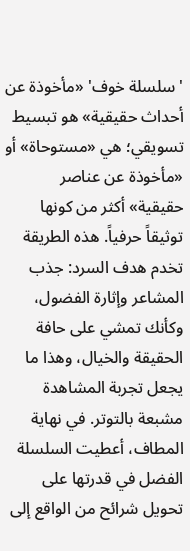'سلسلة خوف' «مأخوذة عن أحداث حقيقية» هو تبسيط تسويقي؛ هي «مستوحاة» أو «مأخوذة عن عناصر حقيقية» أكثر من كونها توثيقاً حرفياً. هذه الطريقة تخدم هدف السرد: جذب المشاعر وإثارة الفضول، وكأنك تمشي على حافة الحقيقة والخيال، وهذا ما يجعل تجربة المشاهدة مشبعة بالتوتر. في نهاية المطاف، أعطيت السلسلة الفضل في قدرتها على تحويل شرائح من الواقع إلى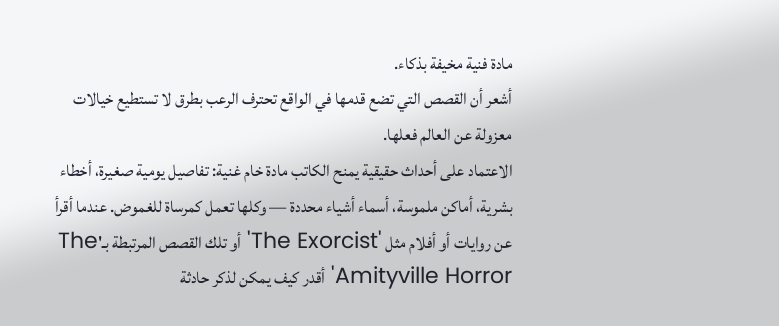مادة فنية مخيفة بذكاء.
أشعر أن القصص التي تضع قدمها في الواقع تحترف الرعب بطرق لا تستطيع خيالات معزولة عن العالم فعلها.
الاعتماد على أحداث حقيقية يمنح الكاتب مادة خام غنية: تفاصيل يومية صغيرة، أخطاء بشرية، أماكن ملموسة، أسماء أشياء محددة — وكلها تعمل كمرساة للغموض. عندما أقرأ عن روايات أو أفلام مثل 'The Exorcist' أو تلك القصص المرتبطة بـ'The Amityville Horror' أقدر كيف يمكن لذكر حادثة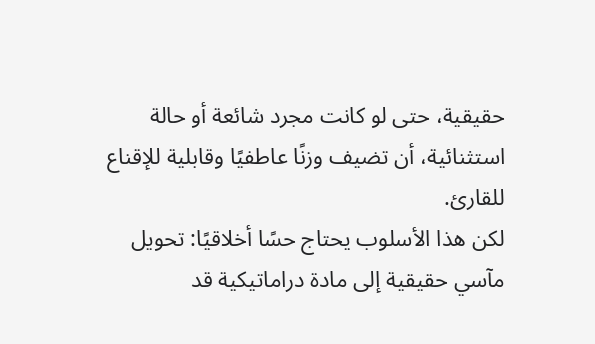حقيقية، حتى لو كانت مجرد شائعة أو حالة استثنائية، أن تضيف وزنًا عاطفيًا وقابلية للإقناع للقارئ.
لكن هذا الأسلوب يحتاج حسًا أخلاقيًا: تحويل مآسي حقيقية إلى مادة دراماتيكية قد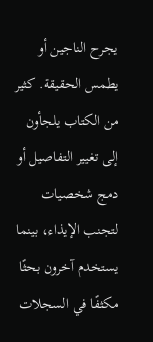يجرح الناجين أو يطمس الحقيقة. كثير من الكتاب يلجأون إلى تغيير التفاصيل أو دمج شخصيات لتجنب الإيذاء، بينما يستخدم آخرون بحثًا مكثفًا في السجلات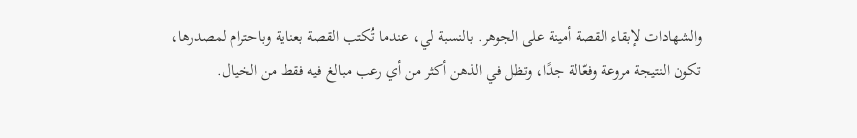والشهادات لإبقاء القصة أمينة على الجوهر. بالنسبة لي، عندما تُكتب القصة بعناية وباحترام لمصدرها، تكون النتيجة مروعة وفعّالة جدًا، وتظل في الذهن أكثر من أي رعب مبالغ فيه فقط من الخيال.